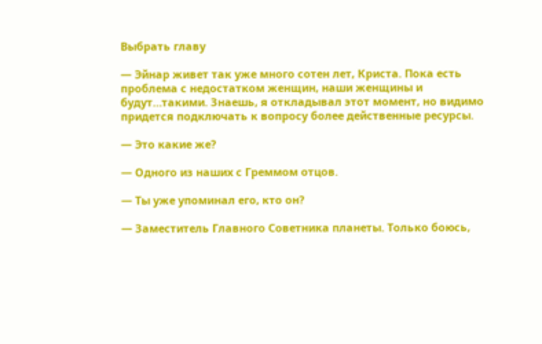Выбрать главу

— Эйнар живет так уже много сотен лет, Криста. Пока есть проблема с недостатком женщин, наши женщины и будут…такими. Знаешь, я откладывал этот момент, но видимо придется подключать к вопросу более действенные ресурсы.

— Это какие же?

— Одного из наших с Греммом отцов.

— Ты уже упоминал его, кто он?

— Заместитель Главного Советника планеты. Только боюсь,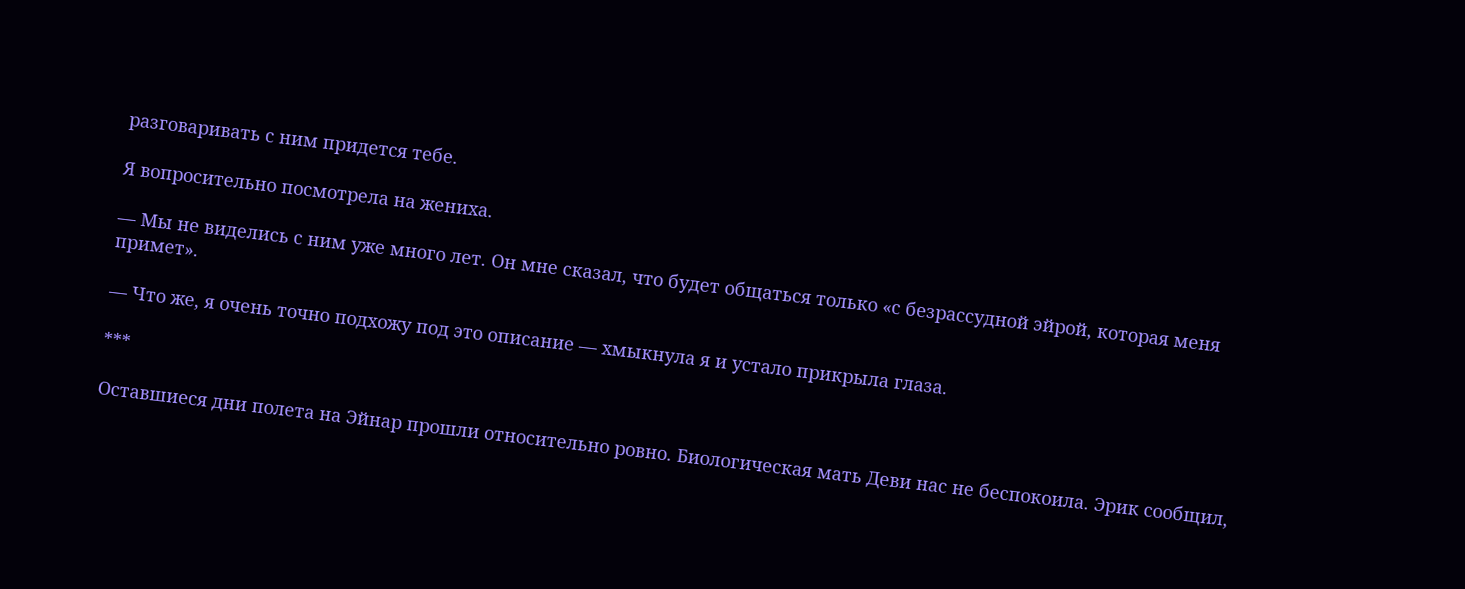разговаривать с ним придется тебе.

Я вопросительно посмотрела на жениха.

— Мы не виделись с ним уже много лет. Он мне сказал, что будет общаться только «с безрассудной эйрой, которая меня примет».

— Что же, я очень точно подхожу под это описание — хмыкнула я и устало прикрыла глаза.

***

Оставшиеся дни полета на Эйнар прошли относительно ровно. Биологическая мать Деви нас не беспокоила. Эрик сообщил,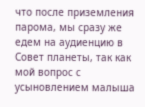что после приземления парома, мы сразу же едем на аудиенцию в Совет планеты, так как мой вопрос с усыновлением малыша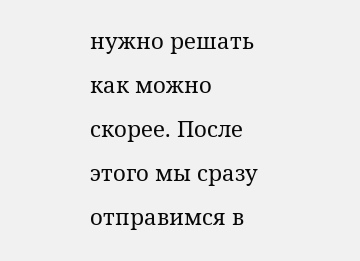нужно решать как можно скорее. После этого мы сразу отправимся в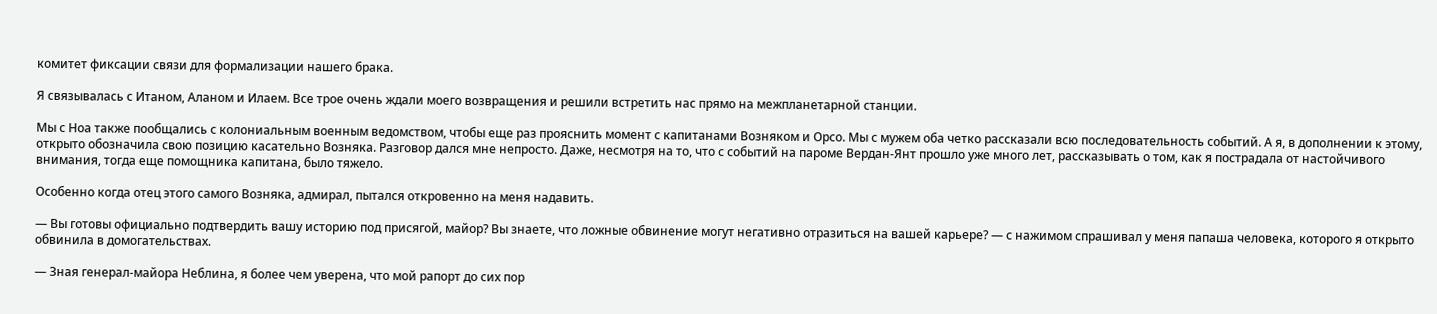комитет фиксации связи для формализации нашего брака.

Я связывалась с Итаном, Аланом и Илаем. Все трое очень ждали моего возвращения и решили встретить нас прямо на межпланетарной станции.

Мы с Ноа также пообщались с колониальным военным ведомством, чтобы еще раз прояснить момент с капитанами Возняком и Орсо. Мы с мужем оба четко рассказали всю последовательность событий. А я, в дополнении к этому, открыто обозначила свою позицию касательно Возняка. Разговор дался мне непросто. Даже, несмотря на то, что с событий на пароме Вердан-Янт прошло уже много лет, рассказывать о том, как я пострадала от настойчивого внимания, тогда еще помощника капитана, было тяжело.

Особенно когда отец этого самого Возняка, адмирал, пытался откровенно на меня надавить.

— Вы готовы официально подтвердить вашу историю под присягой, майор? Вы знаете, что ложные обвинение могут негативно отразиться на вашей карьере? — с нажимом спрашивал у меня папаша человека, которого я открыто обвинила в домогательствах.

— Зная генерал-майора Неблина, я более чем уверена, что мой рапорт до сих пор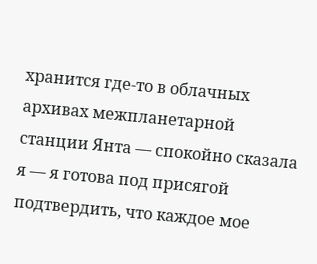хранится где-то в облачных архивах межпланетарной станции Янта — спокойно сказала я — я готова под присягой подтвердить, что каждое мое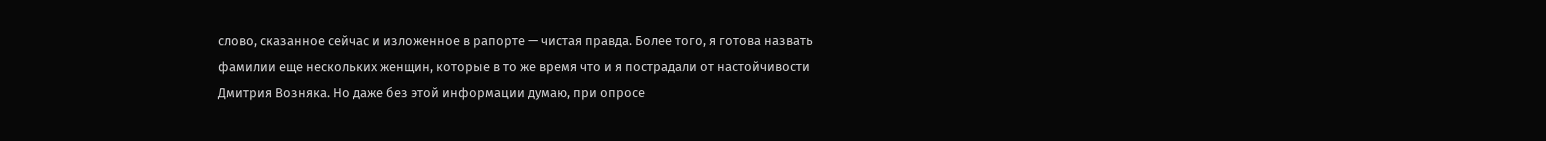слово, сказанное сейчас и изложенное в рапорте — чистая правда. Более того, я готова назвать фамилии еще нескольких женщин, которые в то же время что и я пострадали от настойчивости Дмитрия Возняка. Но даже без этой информации думаю, при опросе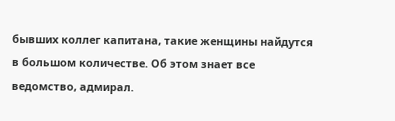бывших коллег капитана, такие женщины найдутся в большом количестве. Об этом знает все ведомство, адмирал.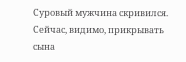Суровый мужчина скривился. Сейчас, видимо, прикрывать сына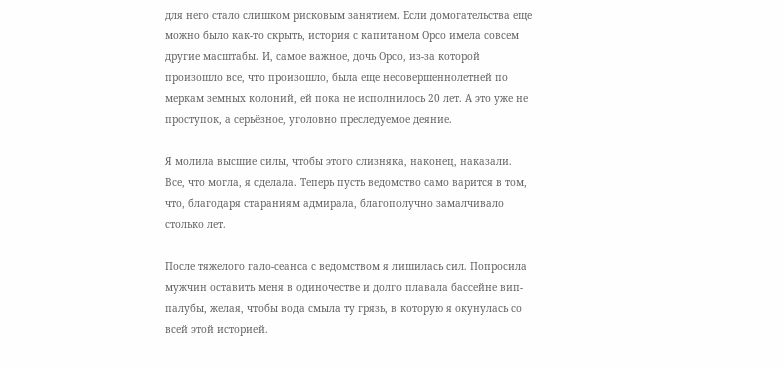для него стало слишком рисковым занятием. Если домогательства еще можно было как-то скрыть, история с капитаном Орсо имела совсем другие масштабы. И, самое важное, дочь Орсо, из-за которой произошло все, что произошло, была еще несовершеннолетней по меркам земных колоний, ей пока не исполнилось 20 лет. А это уже не проступок, а серьёзное, уголовно преследуемое деяние.

Я молила высшие силы, чтобы этого слизняка, наконец, наказали. Все, что могла, я сделала. Теперь пусть ведомство само варится в том, что, благодаря стараниям адмирала, благополучно замалчивало столько лет.

После тяжелого гало-сеанса с ведомством я лишилась сил. Попросила мужчин оставить меня в одиночестве и долго плавала бассейне вип-палубы, желая, чтобы вода смыла ту грязь, в которую я окунулась со всей этой историей.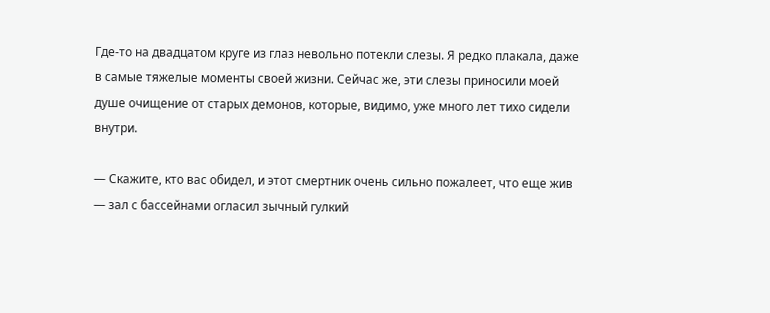Где-то на двадцатом круге из глаз невольно потекли слезы. Я редко плакала, даже в самые тяжелые моменты своей жизни. Сейчас же, эти слезы приносили моей душе очищение от старых демонов, которые, видимо, уже много лет тихо сидели внутри.

— Скажите, кто вас обидел, и этот смертник очень сильно пожалеет, что еще жив — зал с бассейнами огласил зычный гулкий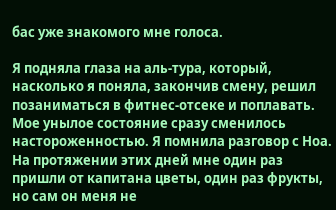бас уже знакомого мне голоса.

Я подняла глаза на аль-тура, который, насколько я поняла, закончив смену, решил позаниматься в фитнес-отсеке и поплавать. Мое унылое состояние сразу сменилось настороженностью. Я помнила разговор с Ноа. На протяжении этих дней мне один раз пришли от капитана цветы, один раз фрукты, но сам он меня не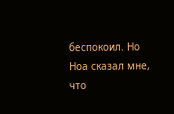беспокоил. Но Ноа сказал мне, что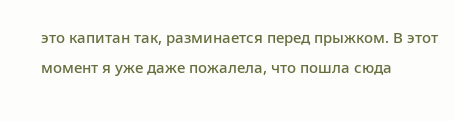это капитан так, разминается перед прыжком. В этот момент я уже даже пожалела, что пошла сюда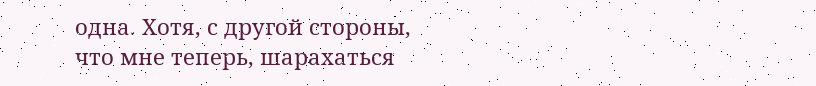одна. Хотя, с другой стороны, что мне теперь, шарахаться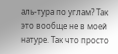аль-тура по углам? Так это вообще не в моей натуре. Так что просто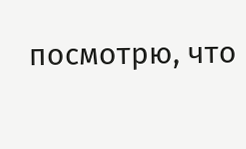посмотрю, что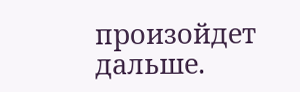произойдет дальше.